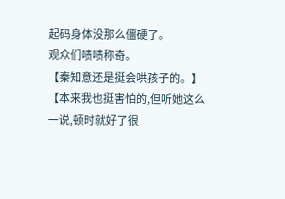起码身体没那么僵硬了。
观众们啧啧称奇。
【秦知意还是挺会哄孩子的。】
【本来我也挺害怕的,但听她这么一说,顿时就好了很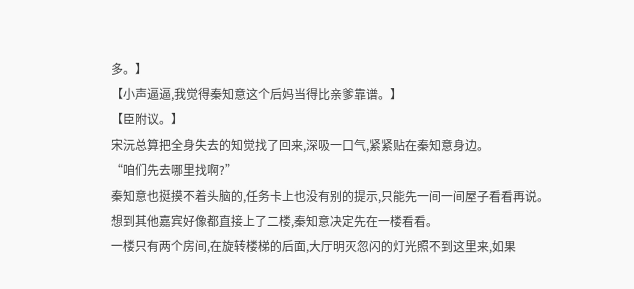多。】
【小声逼逼,我觉得秦知意这个后妈当得比亲爹靠谱。】
【臣附议。】
宋沅总算把全身失去的知觉找了回来,深吸一口气,紧紧贴在秦知意身边。
“咱们先去哪里找啊?”
秦知意也挺摸不着头脑的,任务卡上也没有别的提示,只能先一间一间屋子看看再说。
想到其他嘉宾好像都直接上了二楼,秦知意决定先在一楼看看。
一楼只有两个房间,在旋转楼梯的后面,大厅明灭忽闪的灯光照不到这里来,如果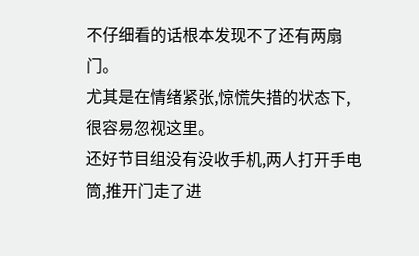不仔细看的话根本发现不了还有两扇门。
尤其是在情绪紧张,惊慌失措的状态下,很容易忽视这里。
还好节目组没有没收手机,两人打开手电筒,推开门走了进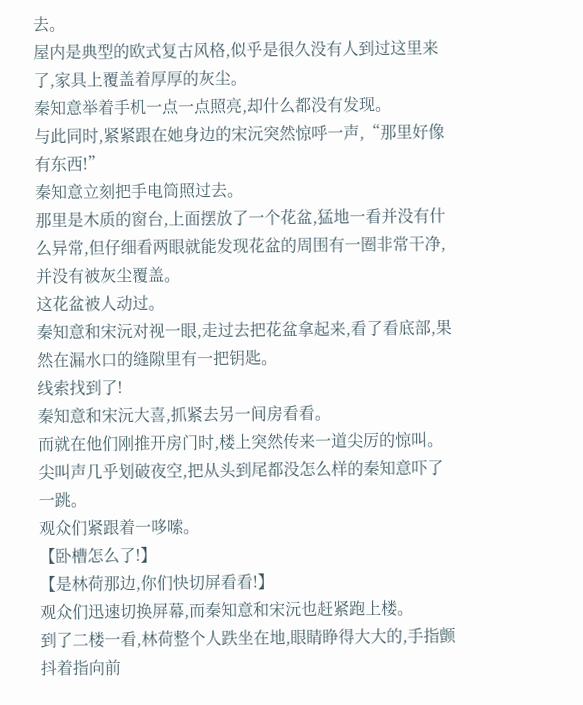去。
屋内是典型的欧式复古风格,似乎是很久没有人到过这里来了,家具上覆盖着厚厚的灰尘。
秦知意举着手机一点一点照亮,却什么都没有发现。
与此同时,紧紧跟在她身边的宋沅突然惊呼一声,“那里好像有东西!”
秦知意立刻把手电筒照过去。
那里是木质的窗台,上面摆放了一个花盆,猛地一看并没有什么异常,但仔细看两眼就能发现花盆的周围有一圈非常干净,并没有被灰尘覆盖。
这花盆被人动过。
秦知意和宋沅对视一眼,走过去把花盆拿起来,看了看底部,果然在漏水口的缝隙里有一把钥匙。
线索找到了!
秦知意和宋沅大喜,抓紧去另一间房看看。
而就在他们刚推开房门时,楼上突然传来一道尖厉的惊叫。
尖叫声几乎划破夜空,把从头到尾都没怎么样的秦知意吓了一跳。
观众们紧跟着一哆嗦。
【卧槽怎么了!】
【是林荷那边,你们快切屏看看!】
观众们迅速切换屏幕,而秦知意和宋沅也赶紧跑上楼。
到了二楼一看,林荷整个人跌坐在地,眼睛睁得大大的,手指颤抖着指向前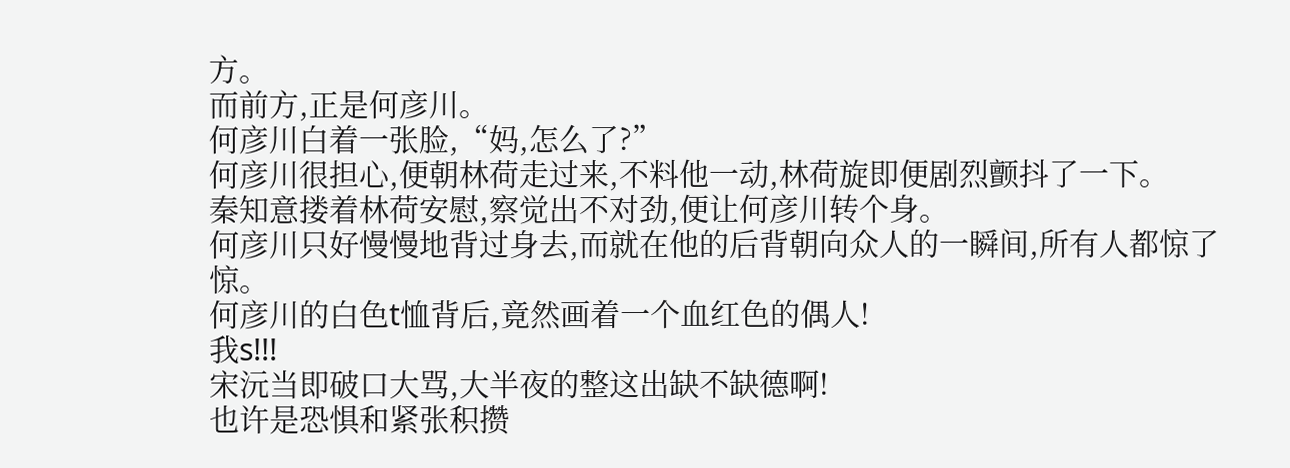方。
而前方,正是何彦川。
何彦川白着一张脸,“妈,怎么了?”
何彦川很担心,便朝林荷走过来,不料他一动,林荷旋即便剧烈颤抖了一下。
秦知意搂着林荷安慰,察觉出不对劲,便让何彦川转个身。
何彦川只好慢慢地背过身去,而就在他的后背朝向众人的一瞬间,所有人都惊了惊。
何彦川的白色t恤背后,竟然画着一个血红色的偶人!
我s!!!
宋沅当即破口大骂,大半夜的整这出缺不缺德啊!
也许是恐惧和紧张积攒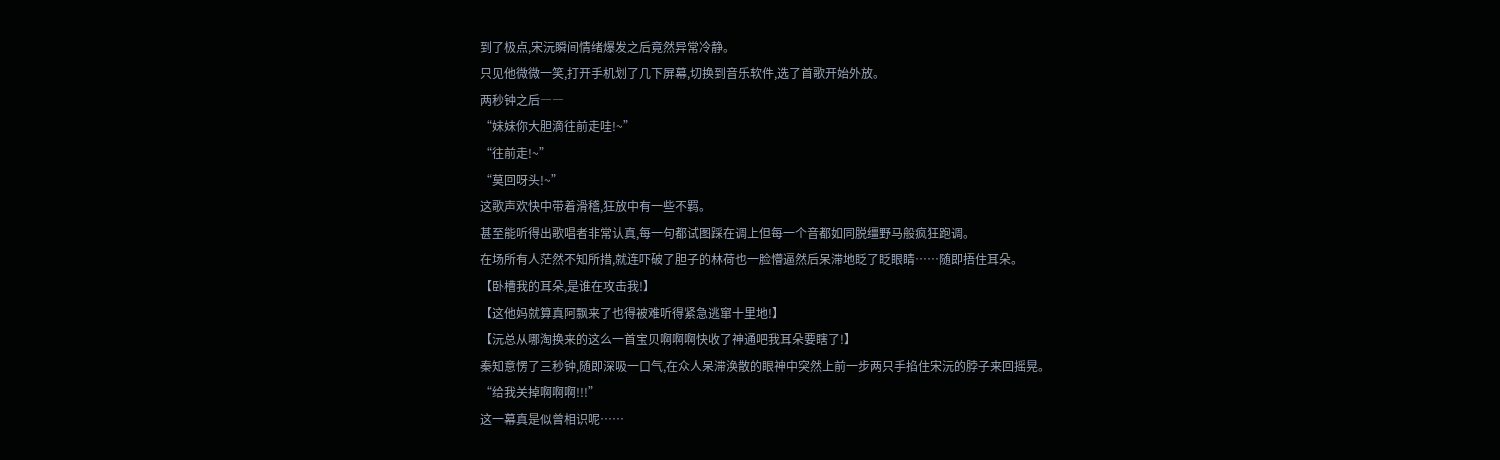到了极点,宋沅瞬间情绪爆发之后竟然异常冷静。
只见他微微一笑,打开手机划了几下屏幕,切换到音乐软件,选了首歌开始外放。
两秒钟之后――
“妹妹你大胆滴往前走哇!~”
“往前走!~”
“莫回呀头!~”
这歌声欢快中带着滑稽,狂放中有一些不羁。
甚至能听得出歌唱者非常认真,每一句都试图踩在调上但每一个音都如同脱缰野马般疯狂跑调。
在场所有人茫然不知所措,就连吓破了胆子的林荷也一脸懵逼然后呆滞地眨了眨眼睛……随即捂住耳朵。
【卧槽我的耳朵,是谁在攻击我!】
【这他妈就算真阿飘来了也得被难听得紧急逃窜十里地!】
【沅总从哪淘换来的这么一首宝贝啊啊啊快收了神通吧我耳朵要瞎了!】
秦知意愣了三秒钟,随即深吸一口气,在众人呆滞涣散的眼神中突然上前一步两只手掐住宋沅的脖子来回摇晃。
“给我关掉啊啊啊!!!”
这一幕真是似曾相识呢……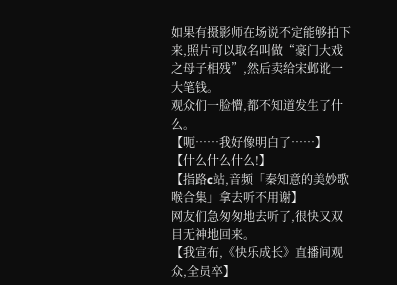如果有摄影师在场说不定能够拍下来,照片可以取名叫做“豪门大戏之母子相残”,然后卖给宋邺讹一大笔钱。
观众们一脸懵,都不知道发生了什么。
【呃……我好像明白了……】
【什么什么什么!】
【指路c站,音频「秦知意的美妙歌喉合集」拿去听不用谢】
网友们急匆匆地去听了,很快又双目无神地回来。
【我宣布,《快乐成长》直播间观众,全员卒】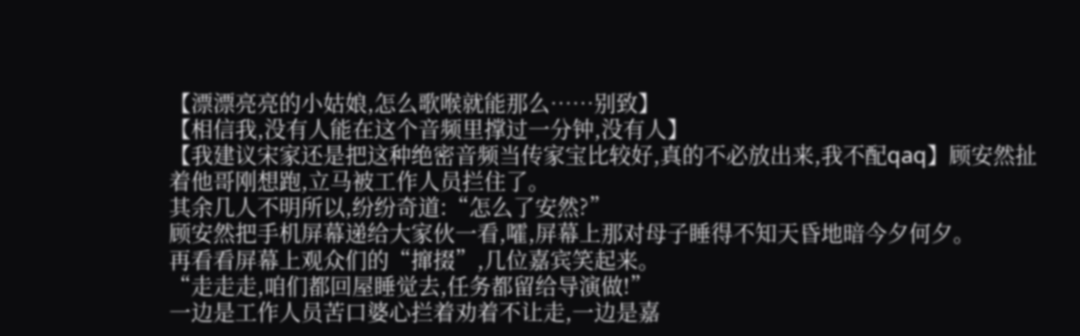【漂漂亮亮的小姑娘,怎么歌喉就能那么……别致】
【相信我,没有人能在这个音频里撑过一分钟,没有人】
【我建议宋家还是把这种绝密音频当传家宝比较好,真的不必放出来,我不配qaq】顾安然扯着他哥刚想跑,立马被工作人员拦住了。
其余几人不明所以,纷纷奇道:“怎么了安然?”
顾安然把手机屏幕递给大家伙一看,嚯,屏幕上那对母子睡得不知天昏地暗今夕何夕。
再看看屏幕上观众们的“撺掇”,几位嘉宾笑起来。
“走走走,咱们都回屋睡觉去,任务都留给导演做!”
一边是工作人员苦口婆心拦着劝着不让走,一边是嘉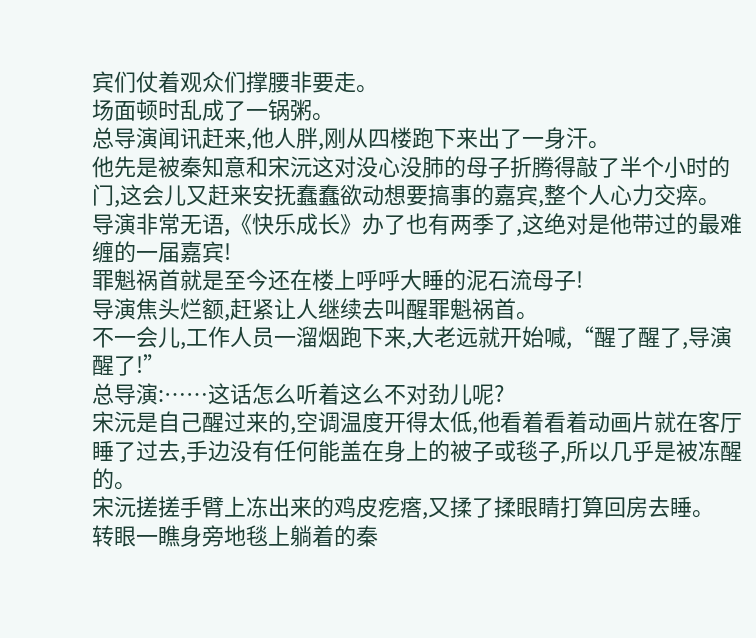宾们仗着观众们撑腰非要走。
场面顿时乱成了一锅粥。
总导演闻讯赶来,他人胖,刚从四楼跑下来出了一身汗。
他先是被秦知意和宋沅这对没心没肺的母子折腾得敲了半个小时的门,这会儿又赶来安抚蠢蠢欲动想要搞事的嘉宾,整个人心力交瘁。
导演非常无语,《快乐成长》办了也有两季了,这绝对是他带过的最难缠的一届嘉宾!
罪魁祸首就是至今还在楼上呼呼大睡的泥石流母子!
导演焦头烂额,赶紧让人继续去叫醒罪魁祸首。
不一会儿,工作人员一溜烟跑下来,大老远就开始喊,“醒了醒了,导演醒了!”
总导演:……这话怎么听着这么不对劲儿呢?
宋沅是自己醒过来的,空调温度开得太低,他看着看着动画片就在客厅睡了过去,手边没有任何能盖在身上的被子或毯子,所以几乎是被冻醒的。
宋沅搓搓手臂上冻出来的鸡皮疙瘩,又揉了揉眼睛打算回房去睡。
转眼一瞧身旁地毯上躺着的秦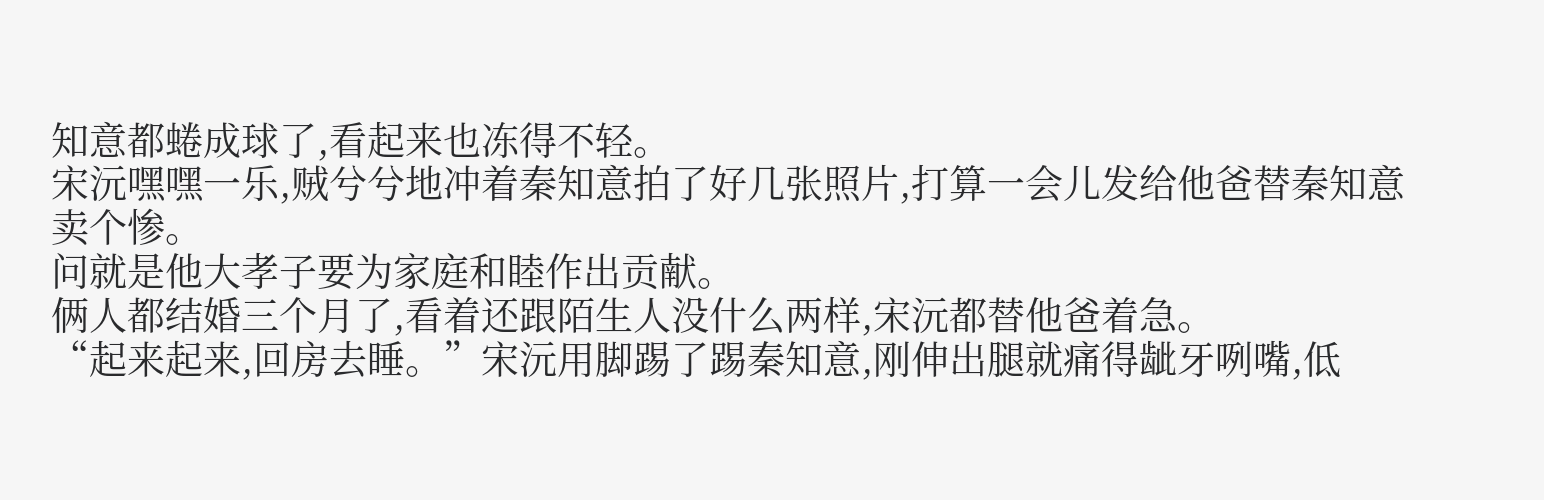知意都蜷成球了,看起来也冻得不轻。
宋沅嘿嘿一乐,贼兮兮地冲着秦知意拍了好几张照片,打算一会儿发给他爸替秦知意卖个惨。
问就是他大孝子要为家庭和睦作出贡献。
俩人都结婚三个月了,看着还跟陌生人没什么两样,宋沅都替他爸着急。
“起来起来,回房去睡。”宋沅用脚踢了踢秦知意,刚伸出腿就痛得龇牙咧嘴,低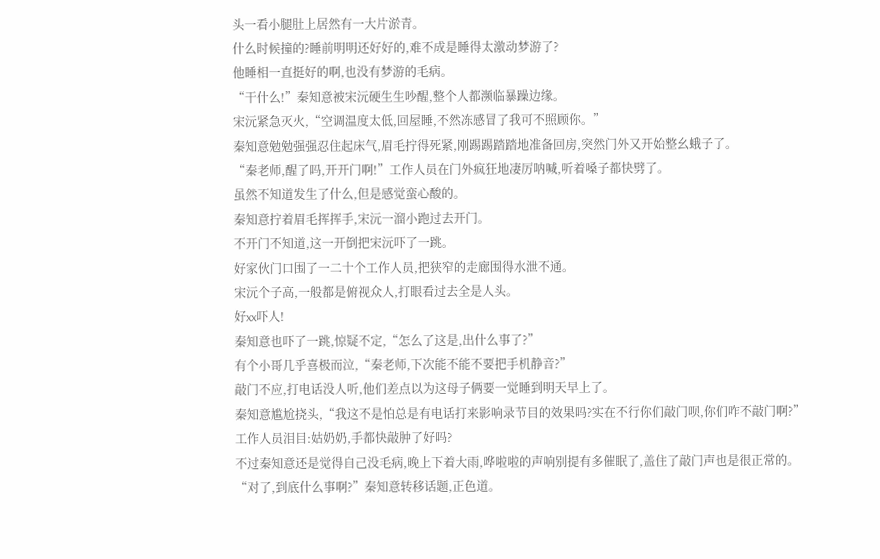头一看小腿肚上居然有一大片淤青。
什么时候撞的?睡前明明还好好的,难不成是睡得太激动梦游了?
他睡相一直挺好的啊,也没有梦游的毛病。
“干什么!”秦知意被宋沅硬生生吵醒,整个人都濒临暴躁边缘。
宋沅紧急灭火,“空调温度太低,回屋睡,不然冻感冒了我可不照顾你。”
秦知意勉勉强强忍住起床气,眉毛拧得死紧,刚踢踢踏踏地准备回房,突然门外又开始整幺蛾子了。
“秦老师,醒了吗,开开门啊!”工作人员在门外疯狂地凄厉呐喊,听着嗓子都快劈了。
虽然不知道发生了什么,但是感觉蛮心酸的。
秦知意拧着眉毛挥挥手,宋沅一溜小跑过去开门。
不开门不知道,这一开倒把宋沅吓了一跳。
好家伙门口围了一二十个工作人员,把狭窄的走廊围得水泄不通。
宋沅个子高,一般都是俯视众人,打眼看过去全是人头。
好xx吓人!
秦知意也吓了一跳,惊疑不定,“怎么了这是,出什么事了?”
有个小哥几乎喜极而泣,“秦老师,下次能不能不要把手机静音?”
敲门不应,打电话没人听,他们差点以为这母子俩要一觉睡到明天早上了。
秦知意尴尬挠头,“我这不是怕总是有电话打来影响录节目的效果吗?实在不行你们敲门呗,你们咋不敲门啊?”
工作人员泪目:姑奶奶,手都快敲肿了好吗?
不过秦知意还是觉得自己没毛病,晚上下着大雨,哗啦啦的声响别提有多催眠了,盖住了敲门声也是很正常的。
“对了,到底什么事啊?”秦知意转移话题,正色道。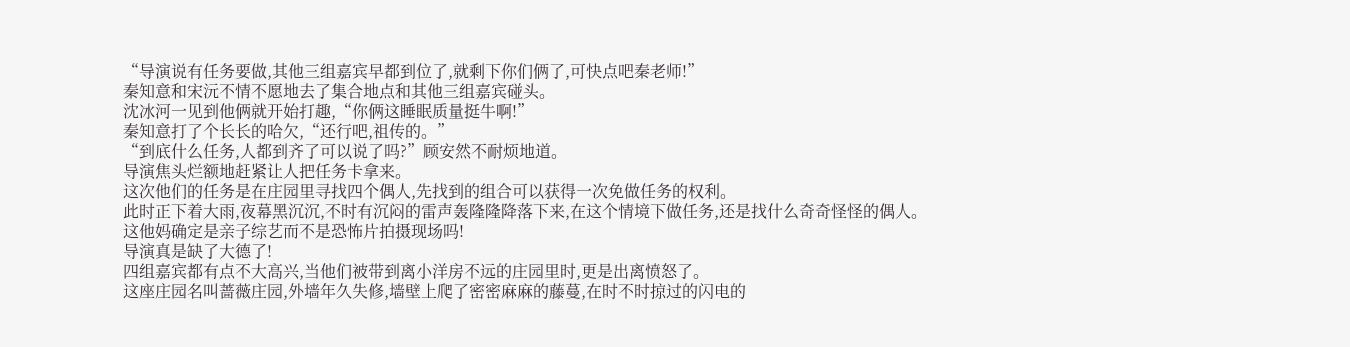“导演说有任务要做,其他三组嘉宾早都到位了,就剩下你们俩了,可快点吧秦老师!”
秦知意和宋沅不情不愿地去了集合地点和其他三组嘉宾碰头。
沈冰河一见到他俩就开始打趣,“你俩这睡眠质量挺牛啊!”
秦知意打了个长长的哈欠,“还行吧,祖传的。”
“到底什么任务,人都到齐了可以说了吗?”顾安然不耐烦地道。
导演焦头烂额地赶紧让人把任务卡拿来。
这次他们的任务是在庄园里寻找四个偶人,先找到的组合可以获得一次免做任务的权利。
此时正下着大雨,夜幕黑沉沉,不时有沉闷的雷声轰隆隆降落下来,在这个情境下做任务,还是找什么奇奇怪怪的偶人。
这他妈确定是亲子综艺而不是恐怖片拍摄现场吗!
导演真是缺了大德了!
四组嘉宾都有点不大高兴,当他们被带到离小洋房不远的庄园里时,更是出离愤怒了。
这座庄园名叫蔷薇庄园,外墙年久失修,墙壁上爬了密密麻麻的藤蔓,在时不时掠过的闪电的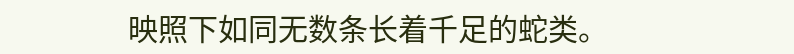映照下如同无数条长着千足的蛇类。